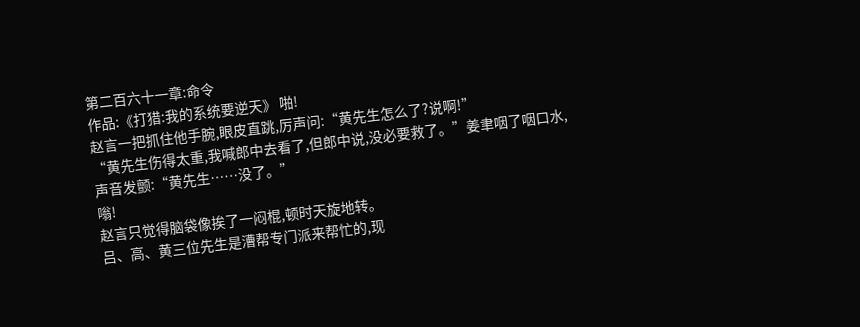第二百六十一章:命令
作品:《打猎:我的系统要逆天》 啪!
赵言一把抓住他手腕,眼皮直跳,厉声问:“黄先生怎么了?说啊!”
“黄先生伤得太重,我喊郎中去看了,但郎中说,没必要救了。”姜聿咽了咽口水,声音发颤:“黄先生……没了。”
嗡!
赵言只觉得脑袋像挨了一闷棍,顿时天旋地转。
吕、高、黄三位先生是漕帮专门派来帮忙的,现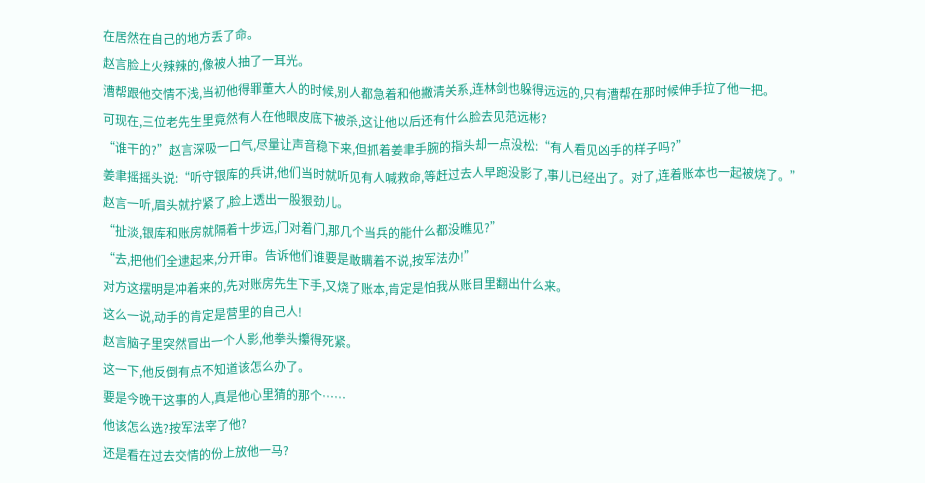在居然在自己的地方丢了命。
赵言脸上火辣辣的,像被人抽了一耳光。
漕帮跟他交情不浅,当初他得罪董大人的时候,别人都急着和他撇清关系,连林剑也躲得远远的,只有漕帮在那时候伸手拉了他一把。
可现在,三位老先生里竟然有人在他眼皮底下被杀,这让他以后还有什么脸去见范远彬?
“谁干的?”赵言深吸一口气,尽量让声音稳下来,但抓着姜聿手腕的指头却一点没松:“有人看见凶手的样子吗?”
姜聿摇摇头说:“听守银库的兵讲,他们当时就听见有人喊救命,等赶过去人早跑没影了,事儿已经出了。对了,连着账本也一起被烧了。”
赵言一听,眉头就拧紧了,脸上透出一股狠劲儿。
“扯淡,银库和账房就隔着十步远,门对着门,那几个当兵的能什么都没瞧见?”
“去,把他们全逮起来,分开审。告诉他们谁要是敢瞒着不说,按军法办!”
对方这摆明是冲着来的,先对账房先生下手,又烧了账本,肯定是怕我从账目里翻出什么来。
这么一说,动手的肯定是营里的自己人!
赵言脑子里突然冒出一个人影,他拳头攥得死紧。
这一下,他反倒有点不知道该怎么办了。
要是今晚干这事的人,真是他心里猜的那个……
他该怎么选?按军法宰了他?
还是看在过去交情的份上放他一马?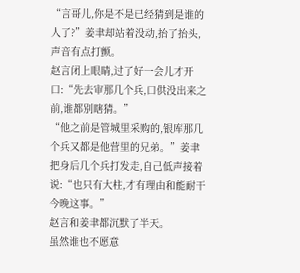“言哥儿,你是不是已经猜到是谁的人了?”姜聿却站着没动,抬了抬头,声音有点打颤。
赵言闭上眼睛,过了好一会儿才开口:“先去审那几个兵,口供没出来之前,谁都别瞎猜。”
“他之前是管城里采购的,银库那几个兵又都是他营里的兄弟。”姜聿把身后几个兵打发走,自己低声接着说:“也只有大柱,才有理由和能耐干今晚这事。”
赵言和姜聿都沉默了半天。
虽然谁也不愿意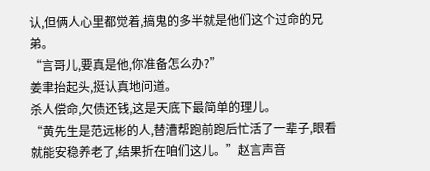认,但俩人心里都觉着,搞鬼的多半就是他们这个过命的兄弟。
“言哥儿,要真是他,你准备怎么办?”
姜聿抬起头,挺认真地问道。
杀人偿命,欠债还钱,这是天底下最简单的理儿。
“黄先生是范远彬的人,替漕帮跑前跑后忙活了一辈子,眼看就能安稳养老了,结果折在咱们这儿。”赵言声音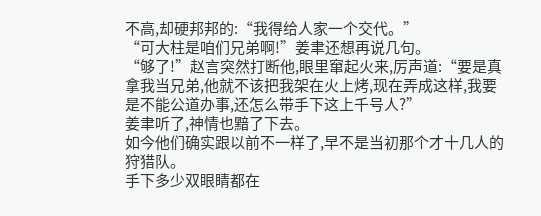不高,却硬邦邦的:“我得给人家一个交代。”
“可大柱是咱们兄弟啊!”姜聿还想再说几句。
“够了!”赵言突然打断他,眼里窜起火来,厉声道:“要是真拿我当兄弟,他就不该把我架在火上烤,现在弄成这样,我要是不能公道办事,还怎么带手下这上千号人?”
姜聿听了,神情也黯了下去。
如今他们确实跟以前不一样了,早不是当初那个才十几人的狩猎队。
手下多少双眼睛都在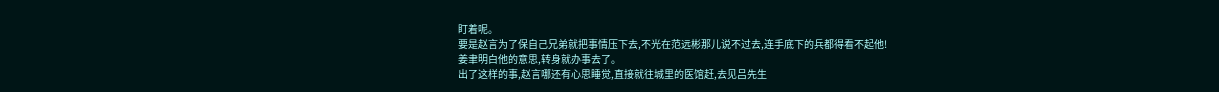盯着呢。
要是赵言为了保自己兄弟就把事情压下去,不光在范远彬那儿说不过去,连手底下的兵都得看不起他!
姜聿明白他的意思,转身就办事去了。
出了这样的事,赵言哪还有心思睡觉,直接就往城里的医馆赶,去见吕先生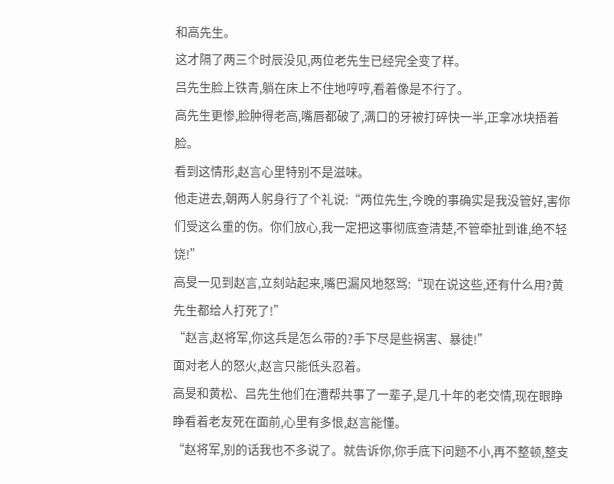和高先生。
这才隔了两三个时辰没见,两位老先生已经完全变了样。
吕先生脸上铁青,躺在床上不住地哼哼,看着像是不行了。
高先生更惨,脸肿得老高,嘴唇都破了,满口的牙被打碎快一半,正拿冰块捂着脸。
看到这情形,赵言心里特别不是滋味。
他走进去,朝两人躬身行了个礼说:“两位先生,今晚的事确实是我没管好,害你们受这么重的伤。你们放心,我一定把这事彻底查清楚,不管牵扯到谁,绝不轻饶!”
高旻一见到赵言,立刻站起来,嘴巴漏风地怒骂:“现在说这些,还有什么用?黄先生都给人打死了!”
“赵言,赵将军,你这兵是怎么带的?手下尽是些祸害、暴徒!”
面对老人的怒火,赵言只能低头忍着。
高旻和黄松、吕先生他们在漕帮共事了一辈子,是几十年的老交情,现在眼睁睁看着老友死在面前,心里有多恨,赵言能懂。
“赵将军,别的话我也不多说了。就告诉你,你手底下问题不小,再不整顿,整支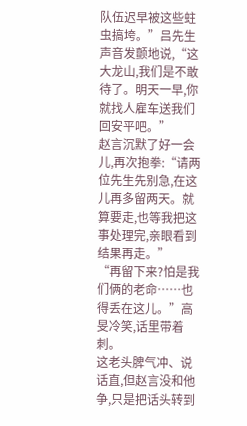队伍迟早被这些蛀虫搞垮。”吕先生声音发颤地说,“这大龙山,我们是不敢待了。明天一早,你就找人雇车送我们回安平吧。”
赵言沉默了好一会儿,再次抱拳:“请两位先生先别急,在这儿再多留两天。就算要走,也等我把这事处理完,亲眼看到结果再走。”
“再留下来?怕是我们俩的老命……也得丢在这儿。”高旻冷笑,话里带着刺。
这老头脾气冲、说话直,但赵言没和他争,只是把话头转到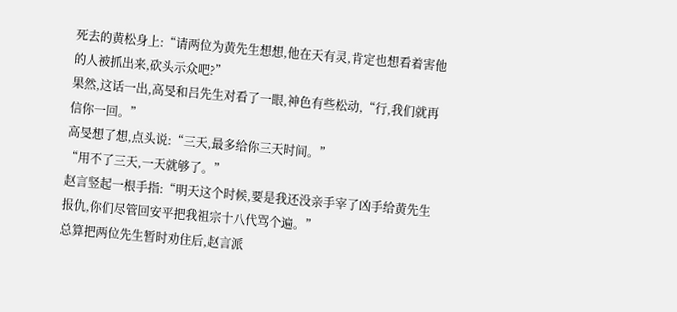死去的黄松身上:“请两位为黄先生想想,他在天有灵,肯定也想看着害他的人被抓出来,砍头示众吧?”
果然,这话一出,高旻和吕先生对看了一眼,神色有些松动,“行,我们就再信你一回。”
高旻想了想,点头说:“三天,最多给你三天时间。”
“用不了三天,一天就够了。”
赵言竖起一根手指:“明天这个时候,要是我还没亲手宰了凶手给黄先生报仇,你们尽管回安平把我祖宗十八代骂个遍。”
总算把两位先生暂时劝住后,赵言派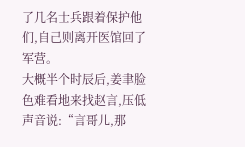了几名士兵跟着保护他们,自己则离开医馆回了军营。
大概半个时辰后,姜聿脸色难看地来找赵言,压低声音说:“言哥儿,那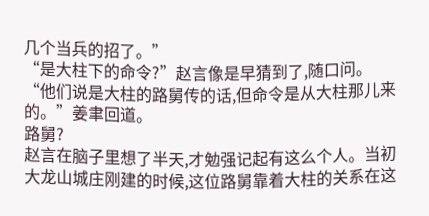几个当兵的招了。”
“是大柱下的命令?”赵言像是早猜到了,随口问。
“他们说是大柱的路舅传的话,但命令是从大柱那儿来的。”姜聿回道。
路舅?
赵言在脑子里想了半天,才勉强记起有这么个人。当初大龙山城庄刚建的时候,这位路舅靠着大柱的关系在这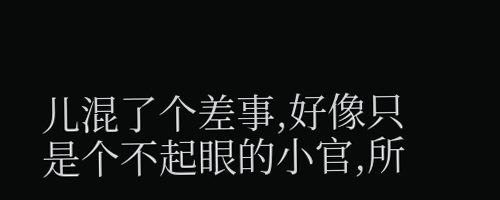儿混了个差事,好像只是个不起眼的小官,所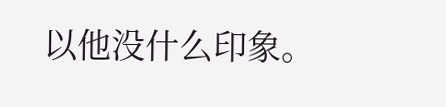以他没什么印象。